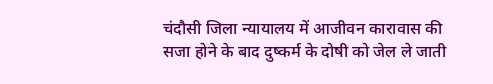चंदौसी जिला न्यायालय में आजीवन कारावास की सजा होने के बाद दुष्कर्म के दोषी को जेल ले जाती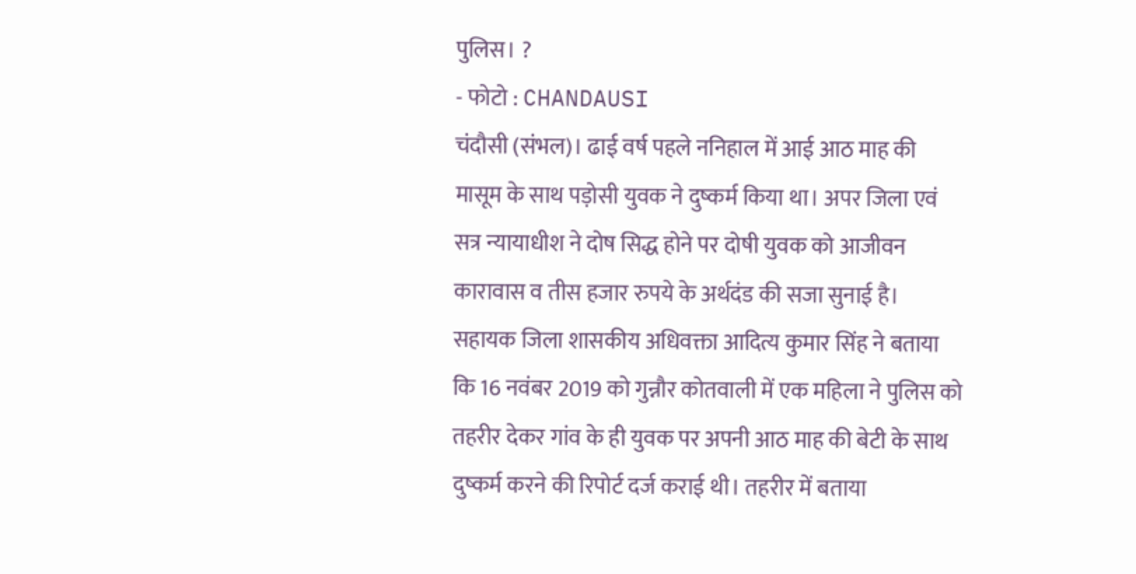पुलिस। ?
- फोटो : CHANDAUSI
चंदौसी (संभल)। ढाई वर्ष पहले ननिहाल में आई आठ माह की मासूम के साथ पड़ोसी युवक ने दुष्कर्म किया था। अपर जिला एवं सत्र न्यायाधीश ने दोष सिद्ध होने पर दोषी युवक को आजीवन कारावास व तीस हजार रुपये के अर्थदंड की सजा सुनाई है।
सहायक जिला शासकीय अधिवक्ता आदित्य कुमार सिंह ने बताया कि 16 नवंबर 2019 को गुन्नौर कोतवाली में एक महिला ने पुलिस को तहरीर देकर गांव के ही युवक पर अपनी आठ माह की बेटी के साथ दुष्कर्म करने की रिपोर्ट दर्ज कराई थी। तहरीर में बताया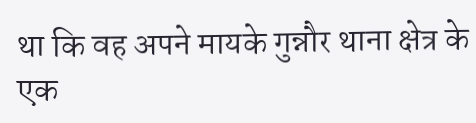था कि वह अपने मायके गुन्नौर थाना क्षेत्र के एक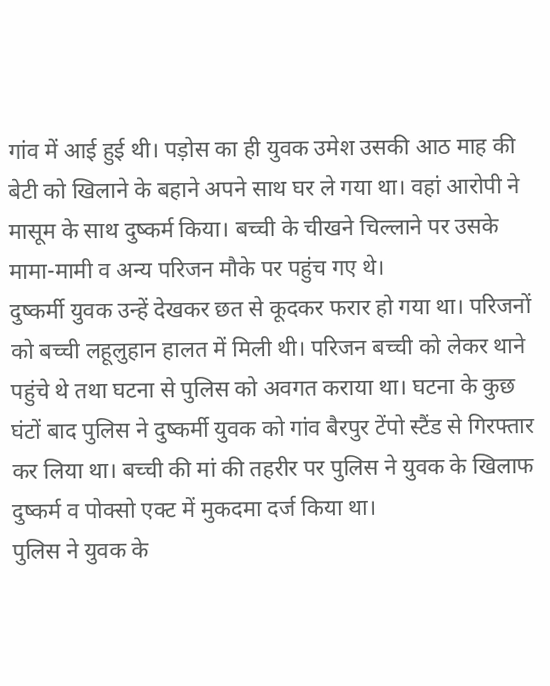गांव में आई हुई थी। पड़ोस का ही युवक उमेश उसकी आठ माह की बेटी को खिलाने के बहाने अपने साथ घर ले गया था। वहां आरोपी ने मासूम के साथ दुष्कर्म किया। बच्ची के चीखने चिल्लाने पर उसके मामा-मामी व अन्य परिजन मौके पर पहुंच गए थे।
दुष्कर्मी युवक उन्हें देखकर छत से कूदकर फरार हो गया था। परिजनों को बच्ची लहूलुहान हालत में मिली थी। परिजन बच्ची को लेकर थाने पहुंचे थे तथा घटना से पुलिस को अवगत कराया था। घटना के कुछ घंटों बाद पुलिस ने दुष्कर्मी युवक को गांव बैरपुर टेंपो स्टैंड से गिरफ्तार कर लिया था। बच्ची की मां की तहरीर पर पुलिस ने युवक के खिलाफ दुष्कर्म व पोक्सो एक्ट में मुकदमा दर्ज किया था।
पुलिस ने युवक के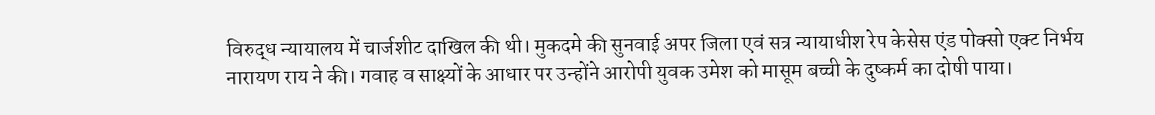विरुद्ध न्यायालय में चार्जशीट दाखिल की थी। मुकदमे की सुनवाई अपर जिला एवं सत्र न्यायाधीश रेप केसेस एंड पोक्सो एक्ट निर्भय नारायण राय ने की। गवाह व साक्ष्यों के आधार पर उन्होंने आरोपी युवक उमेश को मासूम बच्ची के दुष्कर्म का दोषी पाया।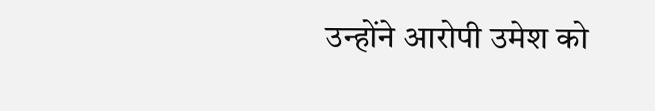उन्होंने आरोपी उमेश को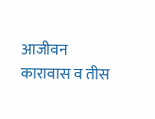आजीवन कारावास व तीस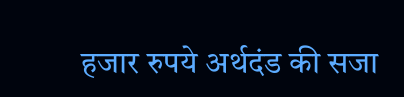हजार रुपये अर्थदंड की सजा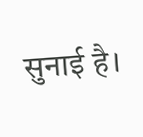सुनाई है।